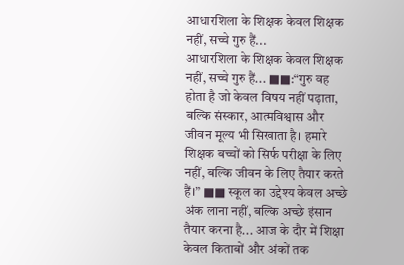आधारशिला के शिक्षक केवल शिक्षक नहीं, सच्चे गुरु हैं...
आधारशिला के शिक्षक केवल शिक्षक नहीं, सच्चे गुरु हैं... ■■:“गुरु वह होता है जो केवल विषय नहीं पढ़ाता, बल्कि संस्कार, आत्मविश्वास और जीवन मूल्य भी सिखाता है। हमारे शिक्षक बच्चों को सिर्फ परीक्षा के लिए नहीं, बल्कि जीवन के लिए तैयार करते हैं।” ■■ स्कूल का उद्देश्य केवल अच्छे अंक लाना नहीं, बल्कि अच्छे इंसान तैयार करना है... आज के दौर में शिक्षा केवल किताबों और अंकों तक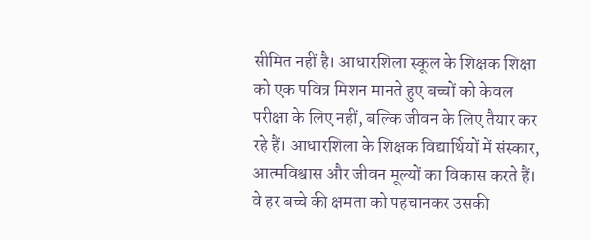सीमित नहीं है। आधारशिला स्कूल के शिक्षक शिक्षा को एक पवित्र मिशन मानते हुए बच्चों को केवल परीक्षा के लिए नहीं, बल्कि जीवन के लिए तैयार कर रहे हैं। आधारशिला के शिक्षक विद्यार्थियों में संस्कार, आत्मविश्वास और जीवन मूल्यों का विकास करते हैं। वे हर बच्चे की क्षमता को पहचानकर उसकी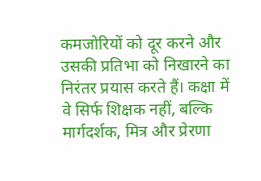कमजोरियों को दूर करने और उसकी प्रतिभा को निखारने का निरंतर प्रयास करते हैं। कक्षा में वे सिर्फ शिक्षक नहीं, बल्कि मार्गदर्शक, मित्र और प्रेरणा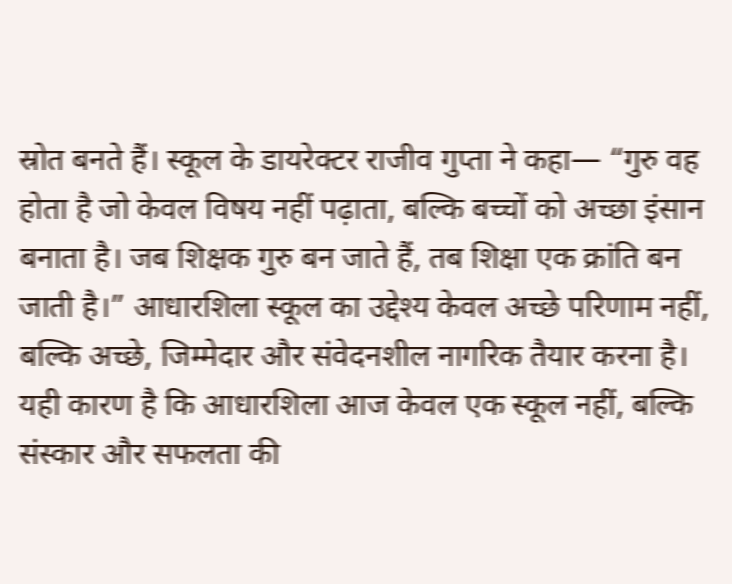स्रोत बनते हैं। स्कूल के डायरेक्टर राजीव गुप्ता ने कहा— “गुरु वह होता है जो केवल विषय नहीं पढ़ाता, बल्कि बच्चों को अच्छा इंसान बनाता है। जब शिक्षक गुरु बन जाते हैं, तब शिक्षा एक क्रांति बन जाती है।” आधारशिला स्कूल का उद्देश्य केवल अच्छे परिणाम नहीं, बल्कि अच्छे, जिम्मेदार और संवेदनशील नागरिक तैयार करना है। यही कारण है कि आधारशिला आज केवल एक स्कूल नहीं, बल्कि संस्कार और सफलता की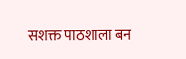सशक्त पाठशाला बन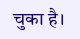चुका है।